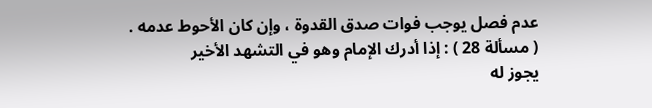عدم فصل يوجب فوات صدق القدوة ، وإن كان الأحوط عدمه .
( مسألة 28 ) : إذا أدرك الإمام وهو في التشهد الأخير
يجوز له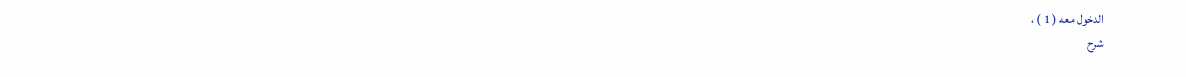الدخول معه ( 1 ) ،
شرح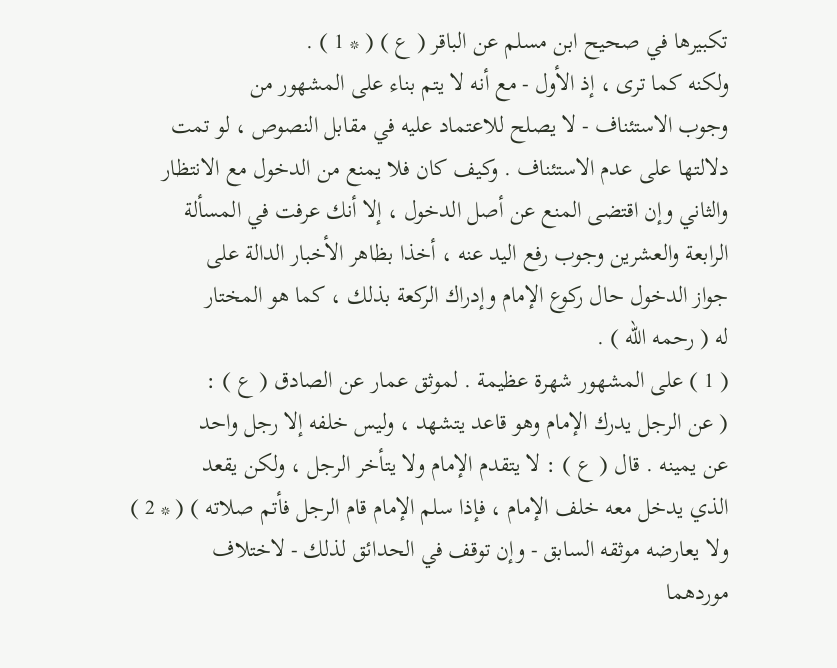تكبيرها في صحيح ابن مسلم عن الباقر ( ع ) ( * 1 ) .
ولكنه كما ترى ، إذ الأول - مع أنه لا يتم بناء على المشهور من
وجوب الاستئناف - لا يصلح للاعتماد عليه في مقابل النصوص ، لو تمت
دلالتها على عدم الاستئناف . وكيف كان فلا يمنع من الدخول مع الانتظار
والثاني وإن اقتضى المنع عن أصل الدخول ، إلا أنك عرفت في المسألة
الرابعة والعشرين وجوب رفع اليد عنه ، أخذا بظاهر الأخبار الدالة على
جواز الدخول حال ركوع الإمام وإدراك الركعة بذلك ، كما هو المختار
له ( رحمه الله ) .
( 1 ) على المشهور شهرة عظيمة . لموثق عمار عن الصادق ( ع ) :
( عن الرجل يدرك الإمام وهو قاعد يتشهد ، وليس خلفه إلا رجل واحد
عن يمينه . قال ( ع ) : لا يتقدم الإمام ولا يتأخر الرجل ، ولكن يقعد
الذي يدخل معه خلف الإمام ، فإذا سلم الإمام قام الرجل فأتم صلاته ) ( * 2 )
ولا يعارضه موثقه السابق - وإن توقف في الحدائق لذلك - لاختلاف
موردهما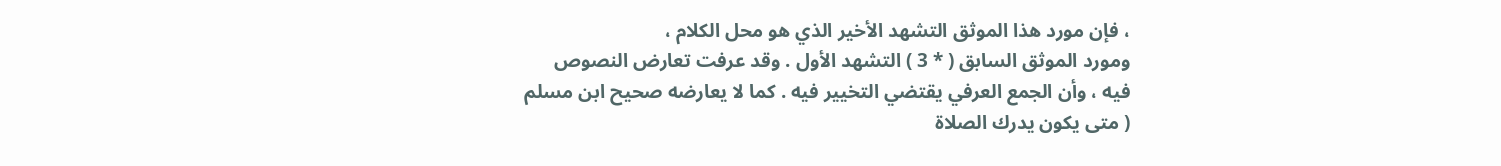، فإن مورد هذا الموثق التشهد الأخير الذي هو محل الكلام ،
ومورد الموثق السابق ( * 3 ) التشهد الأول . وقد عرفت تعارض النصوص
فيه ، وأن الجمع العرفي يقتضي التخيير فيه . كما لا يعارضه صحيح ابن مسلم
( متى يكون يدرك الصلاة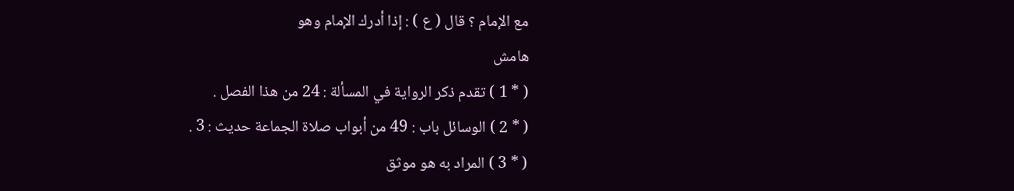مع الإمام ؟ قال ( ع ) : إذا أدرك الإمام وهو
هامش
( * 1 ) تقدم ذكر الرواية في المسألة : 24 من هذا الفصل .
( * 2 ) الوسائل باب : 49 من أبواب صلاة الجماعة حديث : 3 .
( * 3 ) المراد به هو موثق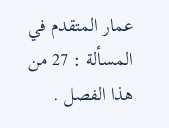عمار المتقدم في المسألة : 27 من هذا الفصل .